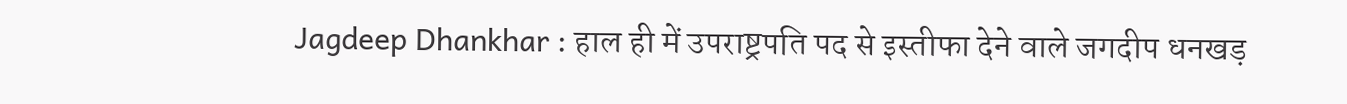Jagdeep Dhankhar : हाल ही में उपराष्ट्रपति पद से इस्तीफा देने वाले जगदीप धनखड़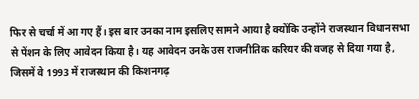फिर से चर्चा में आ गए हैं। इस बार उनका नाम इसलिए सामने आया है क्योंकि उन्होंने राजस्थान विधानसभा से पेंशन के लिए आवेदन किया है। यह आवेदन उनके उस राजनीतिक करियर की वजह से दिया गया है, जिसमें वे 1993 में राजस्थान की किशनगढ़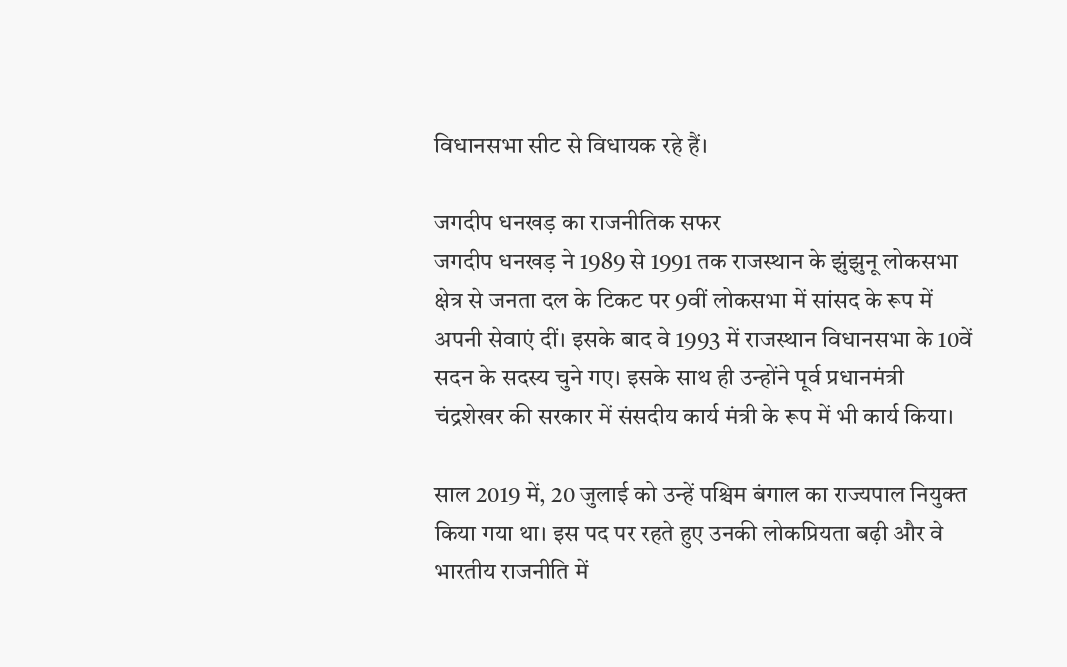विधानसभा सीट से विधायक रहे हैं।

जगदीप धनखड़ का राजनीतिक सफर
जगदीप धनखड़ ने 1989 से 1991 तक राजस्थान के झुंझुनू लोकसभा क्षेत्र से जनता दल के टिकट पर 9वीं लोकसभा में सांसद के रूप में अपनी सेवाएं दीं। इसके बाद वे 1993 में राजस्थान विधानसभा के 10वें सदन के सदस्य चुने गए। इसके साथ ही उन्होंने पूर्व प्रधानमंत्री चंद्रशेखर की सरकार में संसदीय कार्य मंत्री के रूप में भी कार्य किया।

साल 2019 में, 20 जुलाई को उन्हें पश्चिम बंगाल का राज्यपाल नियुक्त किया गया था। इस पद पर रहते हुए उनकी लोकप्रियता बढ़ी और वे भारतीय राजनीति में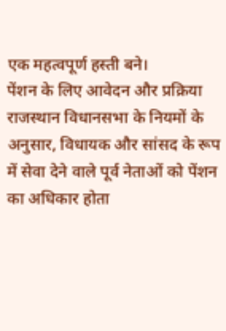एक महत्वपूर्ण हस्ती बने।
पेंशन के लिए आवेदन और प्रक्रिया
राजस्थान विधानसभा के नियमों के अनुसार, विधायक और सांसद के रूप में सेवा देने वाले पूर्व नेताओं को पेंशन का अधिकार होता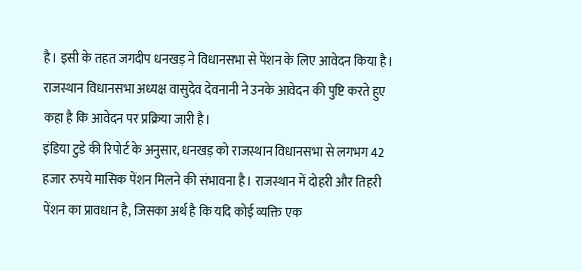है। इसी के तहत जगदीप धनखड़ ने विधानसभा से पेंशन के लिए आवेदन किया है। राजस्थान विधानसभा अध्यक्ष वासुदेव देवनानी ने उनके आवेदन की पुष्टि करते हुए कहा है कि आवेदन पर प्रक्रिया जारी है।
इंडिया टुडे की रिपोर्ट के अनुसार, धनखड़ को राजस्थान विधानसभा से लगभग 42 हजार रुपये मासिक पेंशन मिलने की संभावना है। राजस्थान में दोहरी और तिहरी पेंशन का प्रावधान है, जिसका अर्थ है कि यदि कोई व्यक्ति एक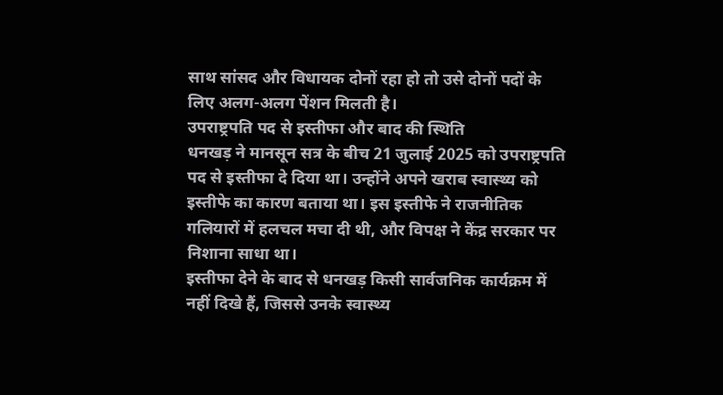साथ सांसद और विधायक दोनों रहा हो तो उसे दोनों पदों के लिए अलग-अलग पेंशन मिलती है।
उपराष्ट्रपति पद से इस्तीफा और बाद की स्थिति
धनखड़ ने मानसून सत्र के बीच 21 जुलाई 2025 को उपराष्ट्रपति पद से इस्तीफा दे दिया था। उन्होंने अपने खराब स्वास्थ्य को इस्तीफे का कारण बताया था। इस इस्तीफे ने राजनीतिक गलियारों में हलचल मचा दी थी, और विपक्ष ने केंद्र सरकार पर निशाना साधा था।
इस्तीफा देने के बाद से धनखड़ किसी सार्वजनिक कार्यक्रम में नहीं दिखे हैं, जिससे उनके स्वास्थ्य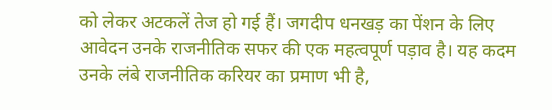को लेकर अटकलें तेज हो गई हैं। जगदीप धनखड़ का पेंशन के लिए आवेदन उनके राजनीतिक सफर की एक महत्वपूर्ण पड़ाव है। यह कदम उनके लंबे राजनीतिक करियर का प्रमाण भी है,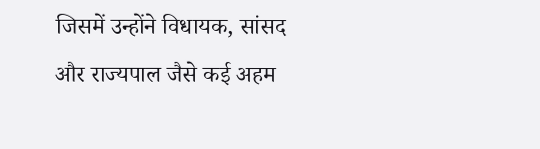जिसमें उन्होंने विधायक, सांसद और राज्यपाल जैसे कई अहम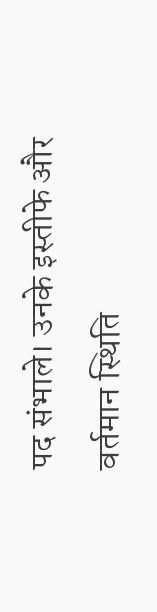पद संभाले। उनके इस्तीफे और वर्तमान स्थिति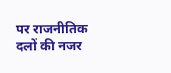पर राजनीतिक दलों की नजर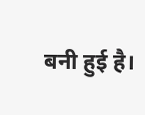बनी हुई है।